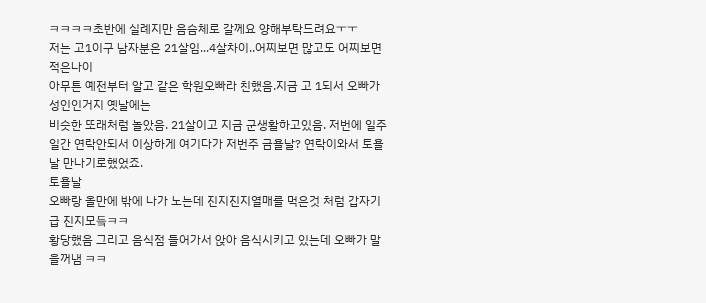ㅋㅋㅋㅋ초반에 실례지만 음슴체로 갈께요 양해부탁드려요ㅜㅜ
저는 고1이구 남자분은 21살임...4살차이..어찌보면 많고도 어찌보면 적은나이
아무튼 예전부터 알고 같은 학원오빠라 친했음.지금 고 1되서 오빠가 성인인거지 옛날에는
비슷한 또래처럼 놀았음. 21살이고 지금 군생활하고있음. 저번에 일주일간 연락안되서 이상하게 여기다가 저번주 금욜날? 연락이와서 토욜날 만나기로했었죠.
토욜날
오빠랑 올만에 밖에 나가 노는데 진지진지열매를 먹은것 처럼 갑자기 급 진지모듴ㅋㅋ
황당했음 그리고 음식점 들어가서 앉아 음식시키고 있는데 오빠가 말을꺼냄 ㅋㅋ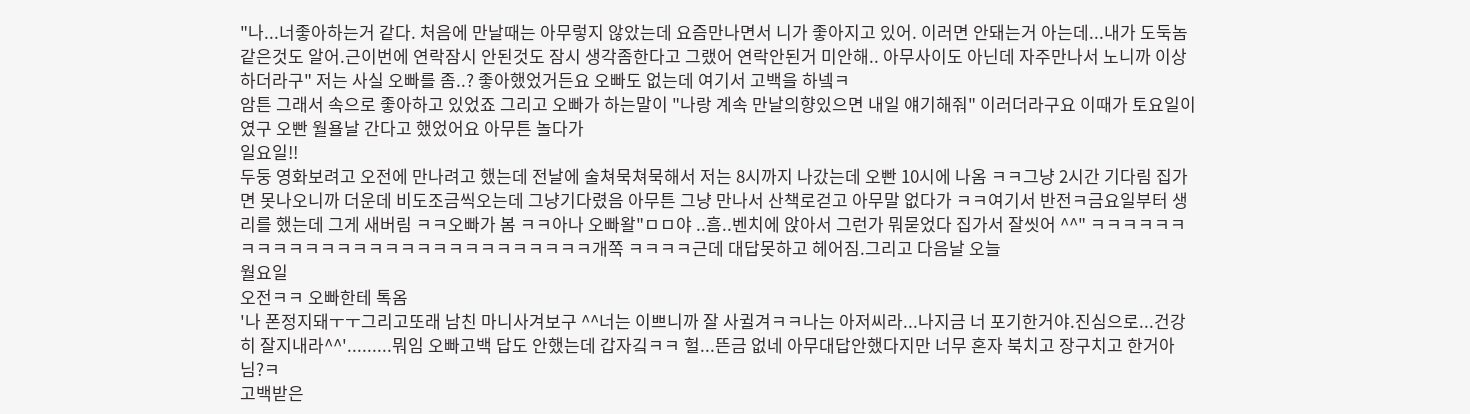"나...너좋아하는거 같다. 처음에 만날때는 아무렇지 않았는데 요즘만나면서 니가 좋아지고 있어. 이러면 안돼는거 아는데...내가 도둑놈같은것도 알어.근이번에 연락잠시 안된것도 잠시 생각좀한다고 그랬어 연락안된거 미안해.. 아무사이도 아닌데 자주만나서 노니까 이상하더라구" 저는 사실 오빠를 좀..? 좋아했었거든요 오빠도 없는데 여기서 고백을 하넼ㅋ
암튼 그래서 속으로 좋아하고 있었죠 그리고 오빠가 하는말이 "나랑 계속 만날의향있으면 내일 얘기해줘" 이러더라구요 이때가 토요일이였구 오빤 월욜날 간다고 했었어요 아무튼 놀다가
일요일!!
두둥 영화보려고 오전에 만나려고 했는데 전날에 술쳐묵쳐묵해서 저는 8시까지 나갔는데 오빤 10시에 나옴 ㅋㅋ그냥 2시간 기다림 집가면 못나오니까 더운데 비도조금씩오는데 그냥기다렸음 아무튼 그냥 만나서 산책로걷고 아무말 없다가 ㅋㅋ여기서 반전ㅋ금요일부터 생리를 했는데 그게 새버림 ㅋㅋ오빠가 봄 ㅋㅋ아나 오빠왈"ㅁㅁ야 ..흠..벤치에 앉아서 그런가 뭐묻었다 집가서 잘씻어 ^^" ㅋㅋㅋㅋㅋㅋㅋㅋㅋㅋㅋㅋㅋㅋㅋㅋㅋㅋㅋㅋㅋㅋㅋㅋㅋㅋㅋㅋ개쪽 ㅋㅋㅋㅋ근데 대답못하고 헤어짐.그리고 다음날 오늘
월요일
오전ㅋㅋ 오빠한테 톡옴
'나 폰정지돼ㅜㅜ그리고또래 남친 마니사겨보구 ^^너는 이쁘니까 잘 사귈겨ㅋㅋ나는 아저씨라...나지금 너 포기한거야.진심으로...건강히 잘지내라^^'.........뭐임 오빠고백 답도 안했는데 갑자깈ㅋㅋ 헐...뜬금 없네 아무대답안했다지만 너무 혼자 북치고 장구치고 한거아님?ㅋ
고백받은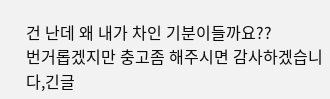건 난데 왜 내가 차인 기분이들까요??
번거롭겠지만 충고좀 해주시면 감사하겠습니다,긴글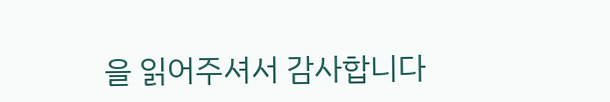을 읽어주셔서 감사합니다